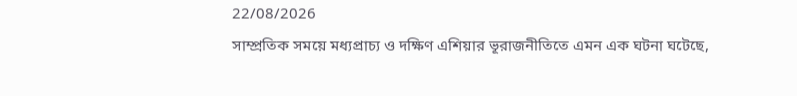22/08/2026
সাম্প্রতিক সময়ে মধ্যপ্রাচ্য ও দক্ষিণ এশিয়ার ভূরাজনীতিতে এমন এক ঘটনা ঘটেছে,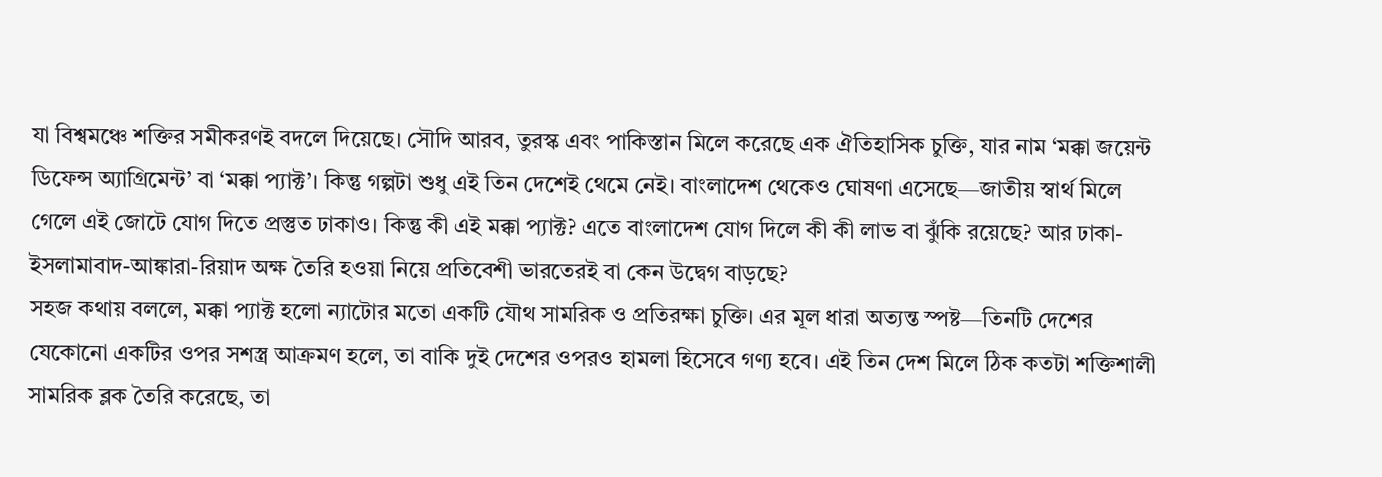যা বিশ্বমঞ্চে শক্তির সমীকরণই বদলে দিয়েছে। সৌদি আরব, তুরস্ক এবং পাকিস্তান মিলে করেছে এক ঐতিহাসিক চুক্তি, যার নাম ‘মক্কা জয়েন্ট ডিফেন্স অ্যাগ্রিমেন্ট’ বা ‘মক্কা প্যাক্ট’। কিন্তু গল্পটা শুধু এই তিন দেশেই থেমে নেই। বাংলাদেশ থেকেও ঘোষণা এসেছে—জাতীয় স্বার্থ মিলে গেলে এই জোটে যোগ দিতে প্রস্তুত ঢাকাও। কিন্তু কী এই মক্কা প্যাক্ট? এতে বাংলাদেশ যোগ দিলে কী কী লাভ বা ঝুঁকি রয়েছে? আর ঢাকা-ইসলামাবাদ-আঙ্কারা-রিয়াদ অক্ষ তৈরি হওয়া নিয়ে প্রতিবেশী ভারতেরই বা কেন উদ্বেগ বাড়ছে?
সহজ কথায় বললে, মক্কা প্যাক্ট হলো ন্যাটোর মতো একটি যৌথ সামরিক ও প্রতিরক্ষা চুক্তি। এর মূল ধারা অত্যন্ত স্পষ্ট—তিনটি দেশের যেকোনো একটির ওপর সশস্ত্র আক্রমণ হলে, তা বাকি দুই দেশের ওপরও হামলা হিসেবে গণ্য হবে। এই তিন দেশ মিলে ঠিক কতটা শক্তিশালী সামরিক ব্লক তৈরি করেছে, তা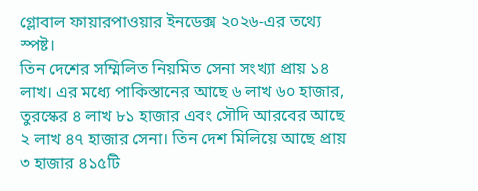গ্লোবাল ফায়ারপাওয়ার ইনডেক্স ২০২৬-এর তথ্যে স্পষ্ট।
তিন দেশের সম্মিলিত নিয়মিত সেনা সংখ্যা প্রায় ১৪ লাখ। এর মধ্যে পাকিস্তানের আছে ৬ লাখ ৬০ হাজার, তুরস্কের ৪ লাখ ৮১ হাজার এবং সৌদি আরবের আছে ২ লাখ ৪৭ হাজার সেনা। তিন দেশ মিলিয়ে আছে প্রায় ৩ হাজার ৪১৫টি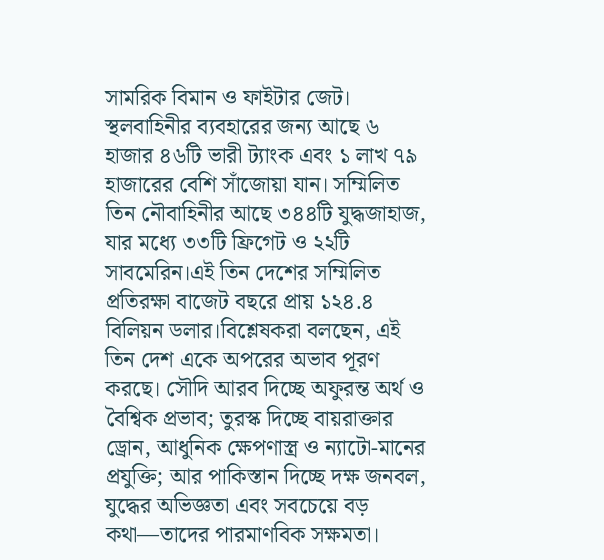সামরিক বিমান ও ফাইটার জেট। স্থলবাহিনীর ব্যবহারের জন্য আছে ৬ হাজার ৪৬টি ভারী ট্যাংক এবং ১ লাখ ৭৯ হাজারের বেশি সাঁজোয়া যান। সম্মিলিত তিন নৌবাহিনীর আছে ৩৪৪টি যুদ্ধজাহাজ, যার মধ্যে ৩৩টি ফ্রিগেট ও ২২টি সাবমেরিন।এই তিন দেশের সম্মিলিত প্রতিরক্ষা বাজেট বছরে প্রায় ১২৪.৪ বিলিয়ন ডলার।বিশ্লেষকরা বলছেন, এই তিন দেশ একে অপরের অভাব পূরণ করছে। সৌদি আরব দিচ্ছে অফুরন্ত অর্থ ও বৈশ্বিক প্রভাব; তুরস্ক দিচ্ছে বায়রাক্তার ড্রোন, আধুনিক ক্ষেপণাস্ত্র ও ন্যাটো-মানের প্রযুক্তি; আর পাকিস্তান দিচ্ছে দক্ষ জনবল, যুদ্ধের অভিজ্ঞতা এবং সবচেয়ে বড় কথা—তাদের পারমাণবিক সক্ষমতা।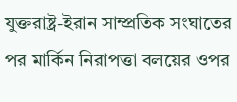যুক্তরাষ্ট্র-ইরান সাম্প্রতিক সংঘাতের পর মার্কিন নিরাপত্তা বলয়ের ওপর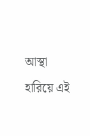আস্থা হারিয়ে এই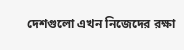দেশগুলো এখন নিজেদের রক্ষা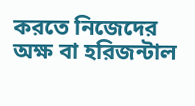করতে নিজেদের অক্ষ বা হরিজন্টাল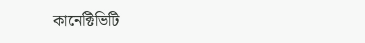কানেক্টিভিটি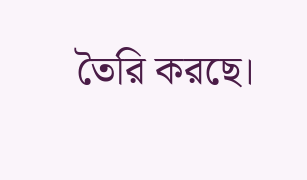তৈরি করছে।